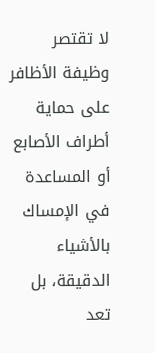لا تقتصر وظيفة الأظافر على حماية أطراف الأصابع أو المساعدة في الإمساك بالأشياء الدقيقة، بل تعد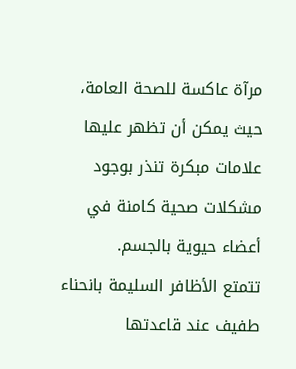مرآة عاكسة للصحة العامة، حيث يمكن أن تظهر عليها علامات مبكرة تنذر بوجود مشكلات صحية كامنة في أعضاء حيوية بالجسم.
تتمتع الأظافر السليمة بانحناء طفيف عند قاعدتها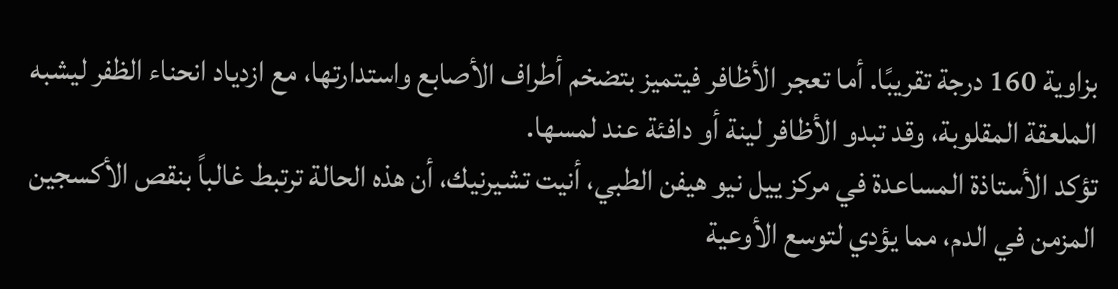بزاوية 160 درجة تقريبًا. أما تعجر الأظافر فيتميز بتضخم أطراف الأصابع واستدارتها، مع ازدياد انحناء الظفر ليشبه الملعقة المقلوبة، وقد تبدو الأظافر لينة أو دافئة عند لمسها.
تؤكد الأستاذة المساعدة في مركز ييل نيو هيفن الطبي، أنيت تشيرنيك، أن هذه الحالة ترتبط غالباً بنقص الأكسجين المزمن في الدم، مما يؤدي لتوسع الأوعية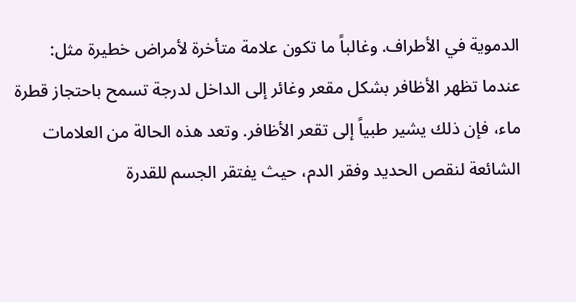الدموية في الأطراف. وغالباً ما تكون علامة متأخرة لأمراض خطيرة مثل:
عندما تظهر الأظافر بشكل مقعر وغائر إلى الداخل لدرجة تسمح باحتجاز قطرة ماء، فإن ذلك يشير طبياً إلى تقعر الأظافر. وتعد هذه الحالة من العلامات الشائعة لنقص الحديد وفقر الدم، حيث يفتقر الجسم للقدرة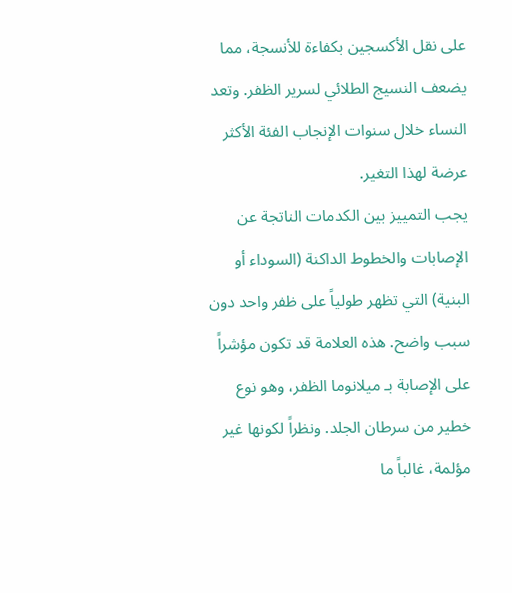على نقل الأكسجين بكفاءة للأنسجة، مما يضعف النسيج الطلائي لسرير الظفر. وتعد النساء خلال سنوات الإنجاب الفئة الأكثر عرضة لهذا التغير.
يجب التمييز بين الكدمات الناتجة عن الإصابات والخطوط الداكنة (السوداء أو البنية) التي تظهر طولياً على ظفر واحد دون سبب واضح. هذه العلامة قد تكون مؤشراً على الإصابة بـ ميلانوما الظفر، وهو نوع خطير من سرطان الجلد. ونظراً لكونها غير مؤلمة، غالباً ما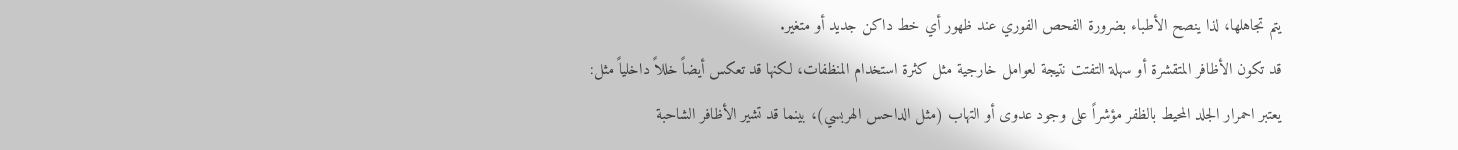يتم تجاهلها، لذا ينصح الأطباء بضرورة الفحص الفوري عند ظهور أي خط داكن جديد أو متغير.
قد تكون الأظافر المتقشرة أو سهلة التفتت نتيجة لعوامل خارجية مثل كثرة استخدام المنظفات، لكنها قد تعكس أيضاً خللاً داخلياً مثل:
يعتبر احمرار الجلد المحيط بالظفر مؤشراً على وجود عدوى أو التهاب (مثل الداحس الهربسي)، بينما قد تشير الأظافر الشاحبة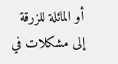أو المائلة للزرقة إلى مشكلات في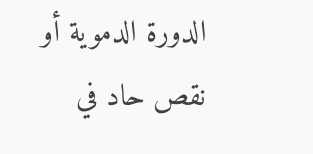الدورة الدموية أو نقص حاد في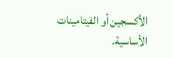الأكسجين أو الفيتامينات الأساسية.